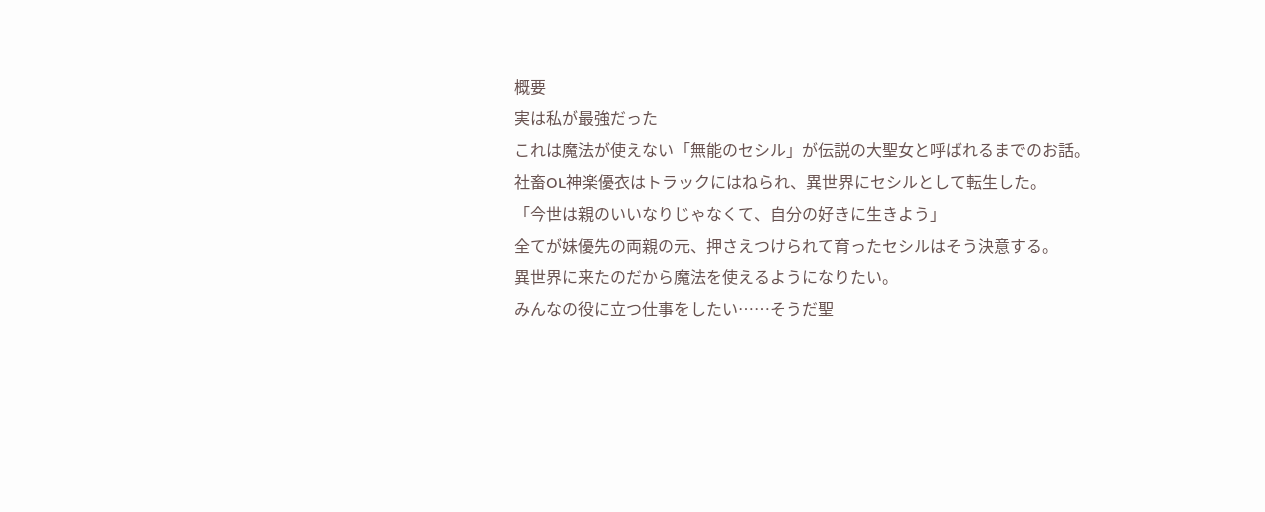概要
実は私が最強だった
これは魔法が使えない「無能のセシル」が伝説の大聖女と呼ばれるまでのお話。
社畜OL神楽優衣はトラックにはねられ、異世界にセシルとして転生した。
「今世は親のいいなりじゃなくて、自分の好きに生きよう」
全てが妹優先の両親の元、押さえつけられて育ったセシルはそう決意する。
異世界に来たのだから魔法を使えるようになりたい。
みんなの役に立つ仕事をしたい……そうだ聖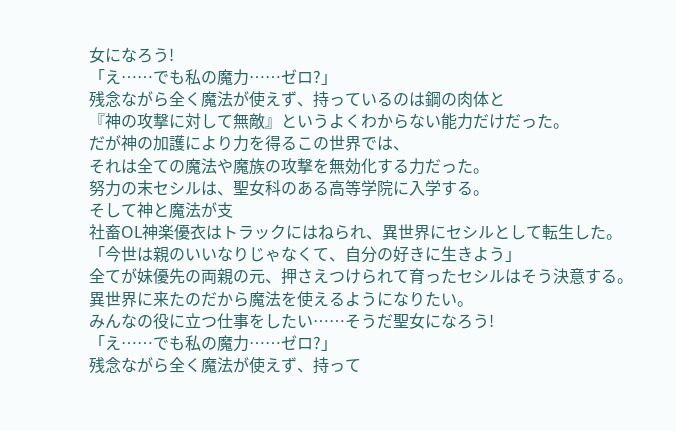女になろう!
「え……でも私の魔力……ゼロ?」
残念ながら全く魔法が使えず、持っているのは鋼の肉体と
『神の攻撃に対して無敵』というよくわからない能力だけだった。
だが神の加護により力を得るこの世界では、
それは全ての魔法や魔族の攻撃を無効化する力だった。
努力の末セシルは、聖女科のある高等学院に入学する。
そして神と魔法が支
社畜OL神楽優衣はトラックにはねられ、異世界にセシルとして転生した。
「今世は親のいいなりじゃなくて、自分の好きに生きよう」
全てが妹優先の両親の元、押さえつけられて育ったセシルはそう決意する。
異世界に来たのだから魔法を使えるようになりたい。
みんなの役に立つ仕事をしたい……そうだ聖女になろう!
「え……でも私の魔力……ゼロ?」
残念ながら全く魔法が使えず、持って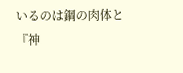いるのは鋼の肉体と
『神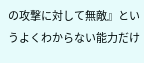の攻撃に対して無敵』というよくわからない能力だけ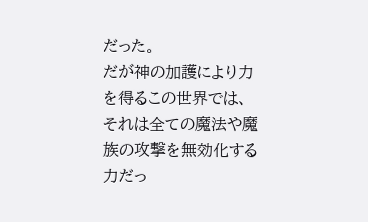だった。
だが神の加護により力を得るこの世界では、
それは全ての魔法や魔族の攻撃を無効化する力だっ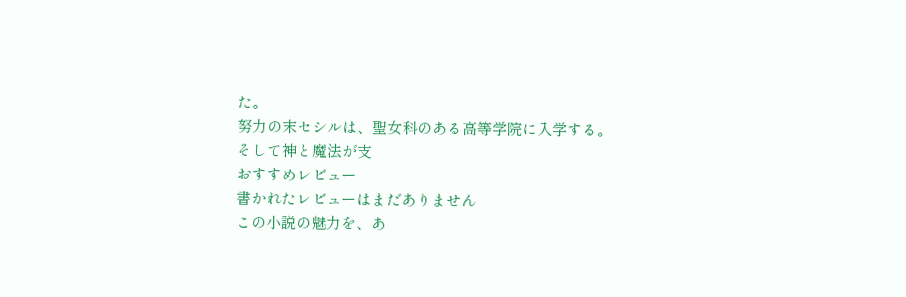た。
努力の末セシルは、聖女科のある高等学院に入学する。
そして神と魔法が支
おすすめレビュー
書かれたレビューはまだありません
この小説の魅力を、あ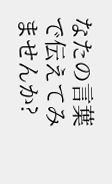なたの言葉で伝えてみませんか?